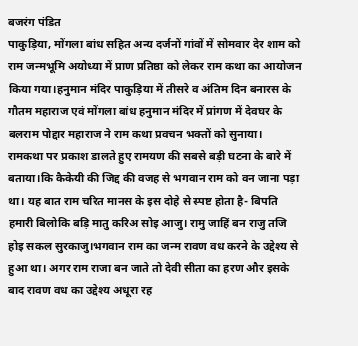बजरंग पंडित
पाकुड़िया, मोंगला बांध सहित अन्य दर्जनों गांवों में सोमवार देर शाम को राम जन्मभूमि अयोध्या में प्राण प्रतिष्ठा को लेकर राम कथा का आयोजन किया गया।हनुमान मंदिर पाकुड़िया में तीसरे व अंतिम दिन बनारस के गौतम महाराज एवं मोंगला बांध हनुमान मंदिर में प्रांगण में देवघर के बलराम पोद्दार महाराज ने राम कथा प्रवचन भक्तों को सुनाया।
रामकथा पर प्रकाश डालते हुए रामयण की सबसे बड़ी घटना के बारे में बताया।कि कैकेयी की जिद्द की वजह से भगवान राम को वन जाना पड़ा था। यह बात राम चरित मानस के इस दोहे से स्पष्ट होता है- बिपति हमारी बिलोकि बड़ि मातु करिअ सोइ आजु। रामु जाहिं बन राजु तजि होइ सकल सुरकाजु।भगवान राम का जन्म रावण वध करने के उद्देश्य से हुआ था। अगर राम राजा बन जाते तो देवी सीता का हरण और इसके बाद रावण वध का उद्देश्य अधूरा रह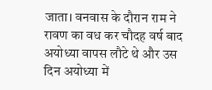जाता। वनवास के दौरान राम ने रावण का वध कर चौदह वर्ष बाद अयोध्या वापस लौटे थे और उस दिन अयोध्या में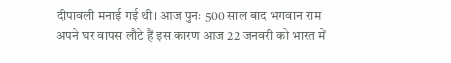दीपावली मनाई गई थी। आज पुनः 500 साल बाद भगवान राम अपने घर वापस लौटे हैं इस कारण आज 22 जनवरी को भारत में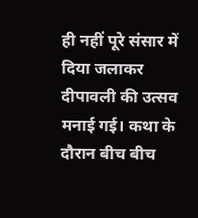ही नहीं पूरे संसार में दिया जलाकर दीपावली की उत्सव मनाई गई। कथा के दौरान बीच बीच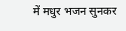में मधुर भजन सुनकर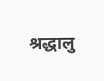श्रद्धालु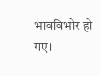भावविभोर हो गए।